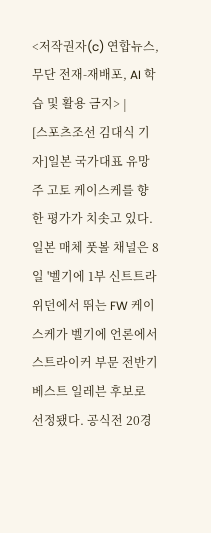<저작권자(c) 연합뉴스, 무단 전재-재배포, AI 학습 및 활용 금지> |
[스포츠조선 김대식 기자]일본 국가대표 유망주 고토 케이스케를 향한 평가가 치솟고 있다.
일본 매체 풋볼 채널은 8일 '벨기에 1부 신트트라위던에서 뛰는 FW 케이스케가 벨기에 언론에서 스트라이커 부문 전반기 베스트 일레븐 후보로 선정됐다. 공식전 20경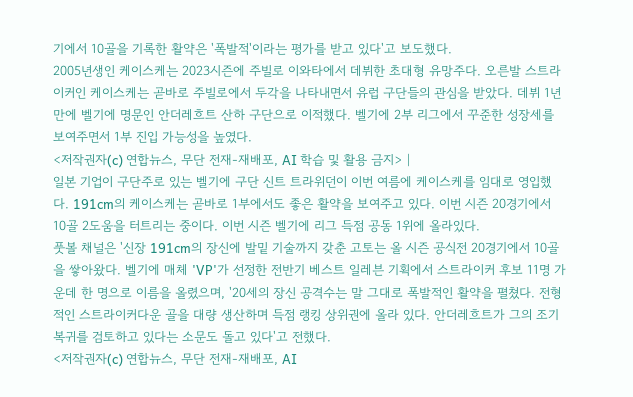기에서 10골을 기록한 활약은 '폭발적'이라는 평가를 받고 있다'고 보도했다.
2005년생인 케이스케는 2023시즌에 주빌로 이와타에서 데뷔한 초대형 유망주다. 오른발 스트라이커인 케이스케는 곧바로 주빌로에서 두각을 나타내면서 유럽 구단들의 관심을 받았다. 데뷔 1년 만에 벨기에 명문인 안더레흐트 산하 구단으로 이적했다. 벨기에 2부 리그에서 꾸준한 성장세를 보여주면서 1부 진입 가능성을 높였다.
<저작권자(c) 연합뉴스, 무단 전재-재배포, AI 학습 및 활용 금지> |
일본 기업이 구단주로 있는 벨기에 구단 신트 트라위던이 이번 여름에 케이스케를 임대로 영입했다. 191cm의 케이스케는 곧바로 1부에서도 좋은 활약을 보여주고 있다. 이번 시즌 20경기에서 10골 2도움을 터트리는 중이다. 이번 시즌 벨기에 리그 득점 공동 1위에 올라있다.
풋볼 채널은 '신장 191cm의 장신에 발밑 기술까지 갖춘 고토는 올 시즌 공식전 20경기에서 10골을 쌓아왔다. 벨기에 매체 'VP'가 선정한 전반기 베스트 일레븐 기획에서 스트라이커 후보 11명 가운데 한 명으로 이름을 올렸으며, '20세의 장신 공격수는 말 그대로 폭발적인 활약을 펼쳤다. 전형적인 스트라이커다운 골을 대량 생산하며 득점 랭킹 상위권에 올라 있다. 안더레흐트가 그의 조기 복귀를 검토하고 있다는 소문도 돌고 있다'고 전했다.
<저작권자(c) 연합뉴스, 무단 전재-재배포, AI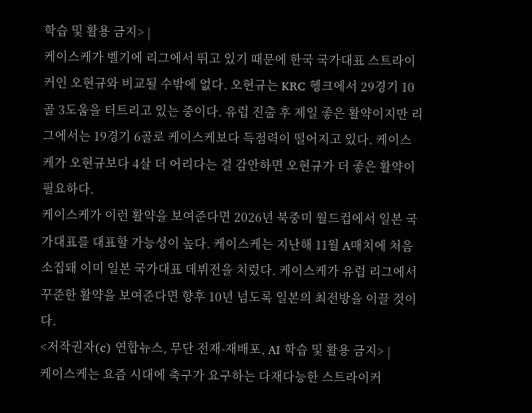학습 및 활용 금지> |
케이스케가 벨기에 리그에서 뛰고 있기 때문에 한국 국가대표 스트라이커인 오현규와 비교될 수밖에 없다. 오현규는 KRC 헹크에서 29경기 10골 3도움을 터트리고 있는 중이다. 유럽 진출 후 제일 좋은 활약이지만 리그에서는 19경기 6골로 케이스케보다 득점력이 떨어지고 있다. 케이스케가 오현규보다 4살 더 어리다는 걸 감안하면 오현규가 더 좋은 활약이 필요하다.
케이스케가 이런 활약을 보여준다면 2026년 북중미 월드컵에서 일본 국가대표를 대표할 가능성이 높다. 케이스케는 지난해 11월 A매치에 처음 소집돼 이미 일본 국가대표 데뷔전을 치렀다. 케이스케가 유럽 리그에서 꾸준한 활약을 보여준다면 향후 10년 넘도록 일본의 최전방을 이끌 것이다.
<저작권자(c) 연합뉴스, 무단 전재-재배포, AI 학습 및 활용 금지> |
케이스케는 요즘 시대에 축구가 요구하는 다재다능한 스트라이커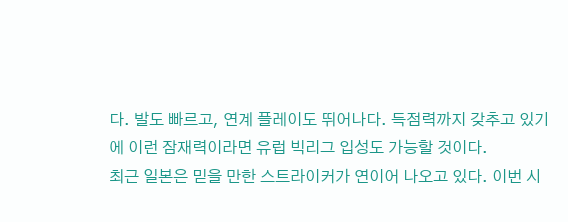다. 발도 빠르고, 연계 플레이도 뛰어나다. 득점력까지 갖추고 있기에 이런 잠재력이라면 유럽 빅리그 입성도 가능할 것이다.
최근 일본은 믿을 만한 스트라이커가 연이어 나오고 있다. 이번 시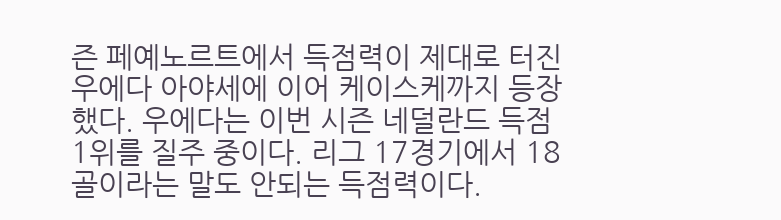즌 페예노르트에서 득점력이 제대로 터진 우에다 아야세에 이어 케이스케까지 등장했다. 우에다는 이번 시즌 네덜란드 득점 1위를 질주 중이다. 리그 17경기에서 18골이라는 말도 안되는 득점력이다.